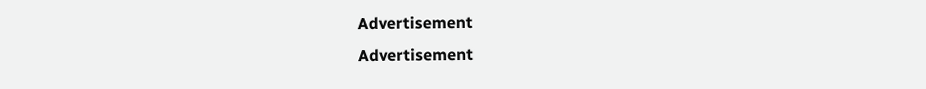Advertisement
Advertisement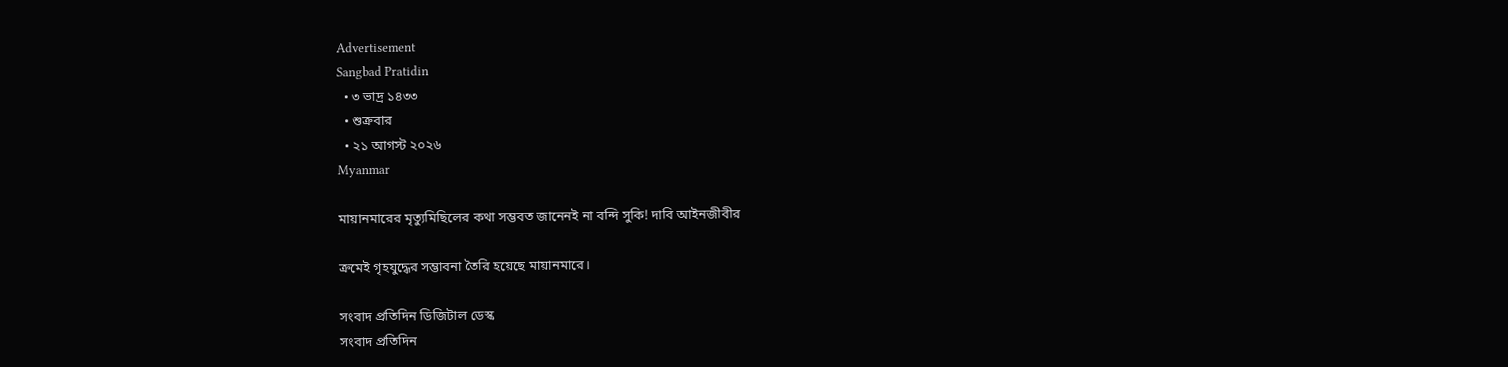Advertisement
Sangbad Pratidin
  • ৩ ভাদ্র ১৪৩৩
  • শুক্রবার
  • ২১ আগস্ট ২০২৬
Myanmar

মায়ানমারের মৃত্যুমিছিলের কথা সম্ভবত জানেনই না বন্দি সুকি! দাবি আইনজীবীর

ক্রমেই গৃহযুদ্ধের সম্ভাবনা তৈরি হয়েছে মায়ানমারে।

সংবাদ প্রতিদিন ডিজিটাল ডেস্ক
সংবাদ প্রতিদিন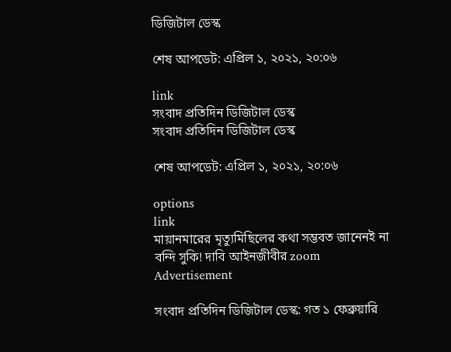ডিজিটাল ডেস্ক

শেষ আপডেট: এপ্রিল ১, ২০২১, ২০:০৬

link
সংবাদ প্রতিদিন ডিজিটাল ডেস্ক
সংবাদ প্রতিদিন ডিজিটাল ডেস্ক

শেষ আপডেট: এপ্রিল ১, ২০২১, ২০:০৬

options
link
মায়ানমারের মৃত্যুমিছিলের কথা সম্ভবত জানেনই না বন্দি সুকি! দাবি আইনজীবীর zoom
Advertisement

সংবাদ প্রতিদিন ডিজিটাল ডেস্ক: গত ১ ফেব্রুয়ারি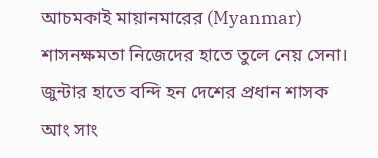আচমকাই মায়ানমারের (Myanmar) শাসনক্ষমতা নিজেদের হাতে তুলে নেয় সেনা। জুন্টার হাতে বন্দি হন দেশের প্রধান শাসক আং সাং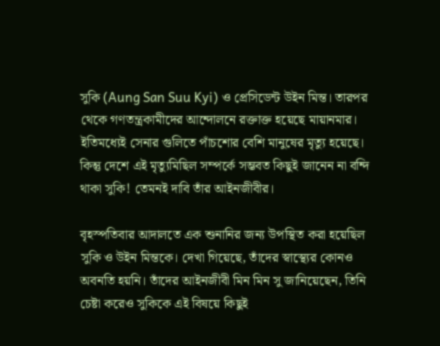সুকি (Aung San Suu Kyi) ও প্রেসিডেন্ট উইন মিন্ত। তারপর থেকে গণতন্ত্রকামীদের আন্দোলনে রক্তাক্ত হয়েছে মায়ানমার। ইতিমধ্যেই সেনার গুলিতে পাঁচশোর বেশি মানুষের মৃত্যু হয়েছে। কিন্তু দেশে এই মৃত্যুমিছিল সম্পর্কে সম্ভবত কিছুই জানেন না বন্দি থাকা সুকি! তেমনই দাবি তাঁর আইনজীবীর।

বৃহস্পতিবার আদালতে এক শুনানির জন্য উপস্থিত করা হয়েছিল সুকি ও উইন মিন্তকে। দেখা গিয়েছে, তাঁদের স্বাস্থ্যের কোনও অবনতি হয়নি। তাঁদের আইনজীবী মিন মিন সু জানিয়েছেন, তিনি চেষ্টা করেও সুকিকে এই বিষয়ে কিছুই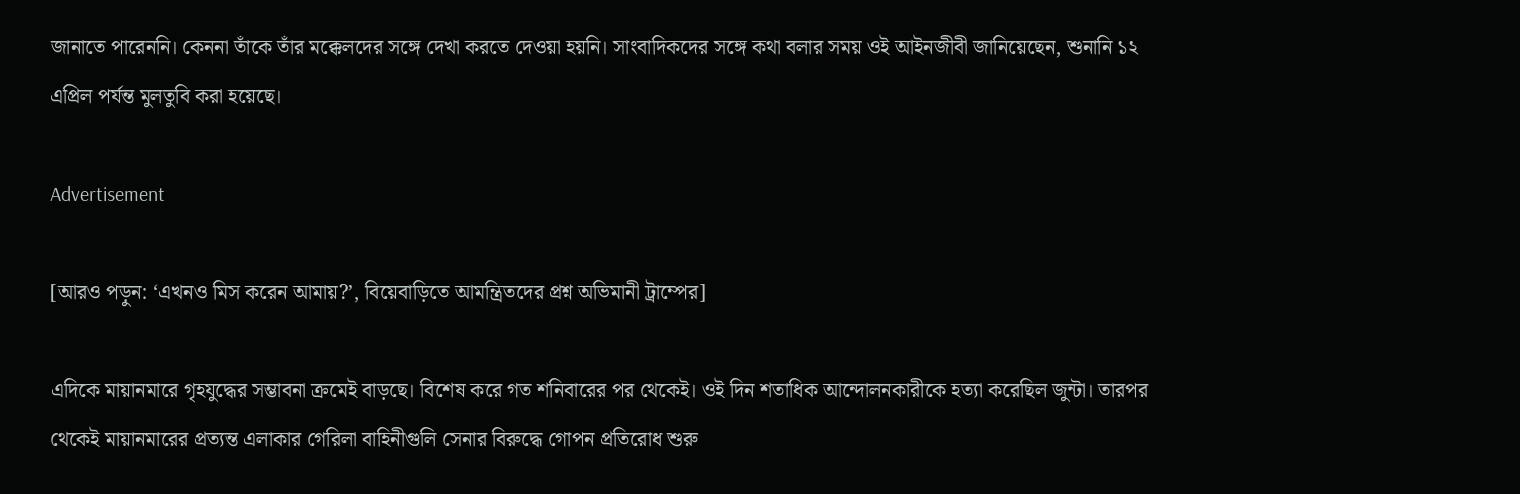জানাতে পারেননি। কেননা তাঁকে তাঁর মক্কেলদের সঙ্গে দেখা করতে দেওয়া হয়নি। সাংবাদিকদের সঙ্গে কথা বলার সময় ওই আইনজীবী জানিয়েছেন, শুনানি ১২ এপ্রিল পর্যন্ত মুলতুবি করা হয়েছে।

Advertisement

[আরও পড়ুন: ‘এখনও মিস করেন আমায়?’, বিয়েবাড়িতে আমন্ত্রিতদের প্রশ্ন অভিমানী ট্রাম্পের]

এদিকে মায়ানমারে গৃহযুদ্ধের সম্ভাবনা ক্রমেই বাড়ছে। বিশেষ করে গত শনিবারের পর থেকেই। ওই দিন শতাধিক আন্দোলনকারীকে হত্যা করেছিল জুন্টা। তারপর থেকেই মায়ানমারের প্রত্যন্ত এলাকার গেরিলা বাহিনীগুলি সেনার বিরুদ্ধে গোপন প্রতিরোধ শুরু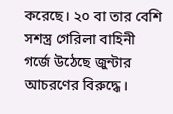করেছে। ২০ বা তার বেশি সশস্ত্র গেরিলা বাহিনী গর্জে উঠেছে জুন্টার আচরণের বিরুদ্ধে।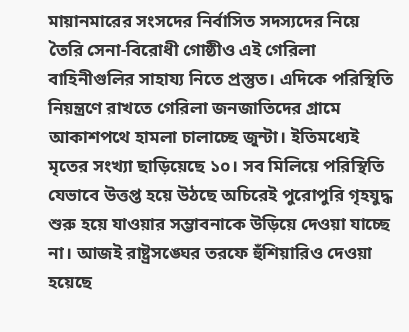মায়ানমারের সংসদের নির্বাসিত সদস্যদের নিয়ে তৈরি সেনা-বিরোধী গোষ্ঠীও এই গেরিলা বাহিনীগুলির সাহায্য নিতে প্রস্তুত। এদিকে পরিস্থিতি নিয়ন্ত্রণে রাখতে গেরিলা জনজাতিদের গ্রামে আকাশপথে হামলা চালাচ্ছে জুন্টা। ইতিমধ্যেই মৃতের সংখ্যা ছাড়িয়েছে ১০। সব মিলিয়ে পরিস্থিতি যেভাবে উত্তপ্ত হয়ে উঠছে অচিরেই পুরোপুরি গৃহযুদ্ধ শুরু হয়ে যাওয়ার সম্ভাবনাকে উড়িয়ে দেওয়া যাচ্ছে না। আজই রাষ্ট্রসঙ্ঘের তরফে হুঁশিয়ারিও দেওয়া হয়েছে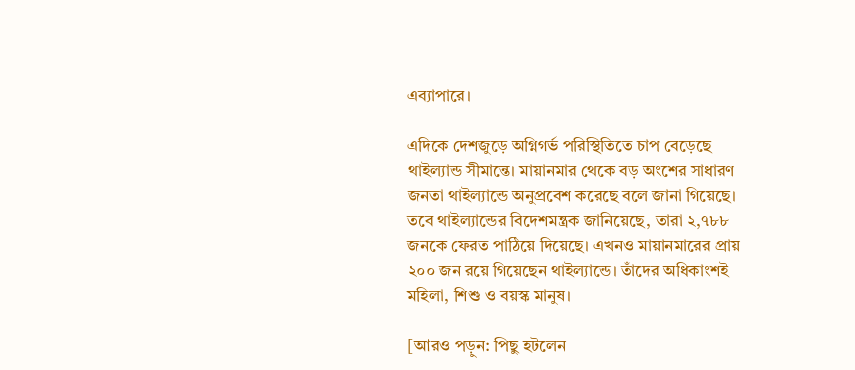এব্যাপারে।

এদিকে দেশজুড়ে অগ্নিগর্ভ পরিস্থিতিতে চাপ বেড়েছে থাইল্যান্ড সীমান্তে। মায়ানমার থেকে বড় অংশের সাধারণ জনতা থাইল্যান্ডে অনুপ্রবেশ করেছে বলে জানা গিয়েছে। তবে থাইল্যান্ডের বিদেশমন্ত্রক জানিয়েছে, তারা ২,৭৮৮ জনকে ফেরত পাঠিয়ে দিয়েছে। এখনও মায়ানমারের প্রায় ২০০ জন রয়ে গিয়েছেন থাইল্যান্ডে। তাঁদের অধিকাংশই মহিলা, শিশু ও বয়স্ক মানুষ।

[আরও পড়ুন: পিছু হটলেন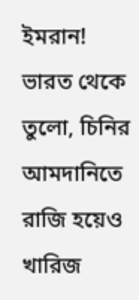ইমরান! ভারত থেকে তুলো, চিনির আমদানিতে রাজি হয়েও খারিজ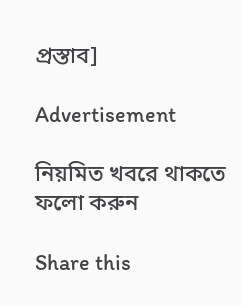প্রস্তাব]

Advertisement

নিয়মিত খবরে থাকতে ফলো করুন

Share this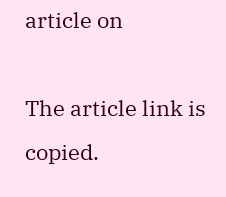article on

The article link is copied.